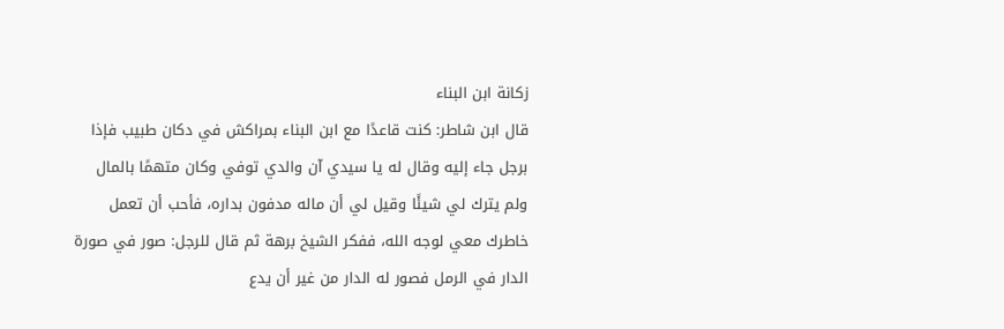زكانة ابن البناء
قال ابن شاطر: كنت قاعدًا مع ابن البناء بمراكش في دكان طبيب فإذا برجل جاء إليه وقال له يا سيدي آن والدي توفي وكان متهمًا بالمال ولم يترك لي شيئًا وقيل لي أن ماله مدفون بداره، فأحب أن تعمل خاطرك معي لوجه الله، ففكر الشيخ برهة ثم قال للرجل: صور في صورة الدار في الرمل فصور له الدار من غير أن يدع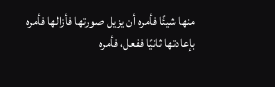منها شيئًا فأمره أن يزيل صورتها فأزالها فأمره بإعادتها ثانيًا ففعل، فأمره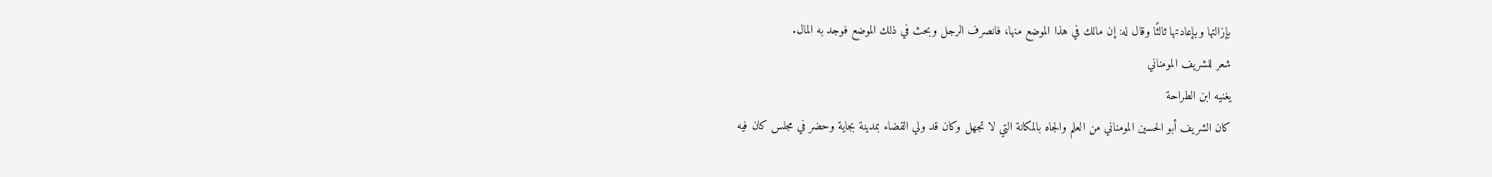بإزالتها وبإعادتها ثالثًا وقال له: إن مالك في هذا الموضع منها، فانصرف الرجل وبحث في ذلك الموضع فوجد به المال.
شعر للشريف المومناني
يغنيه ابن الطراحة
كان الشريف أبو الحسين المومناني من العلم والجاه بالمكانة التي لا تجهل وكان قد ولي القضاء بمدينة بجاية وحضر في مجلس كان فيه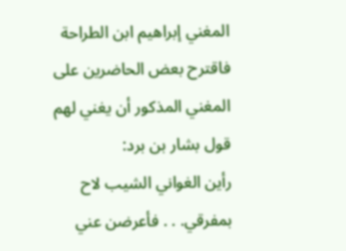المغني إبراهيم ابن الطراحة فاقترح بعض الحاضرين على المغني المذكور أن يغني لهم قول بشار بن برد:
رأين الغواني الشيب لاح بمفرقي. . . فأعرضن عني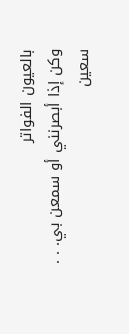بالعيون الفواتر
وكن إذا أبصرنني أو سمعن بي. . . سعين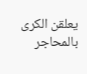يعلقن الكرى بالمحاجر